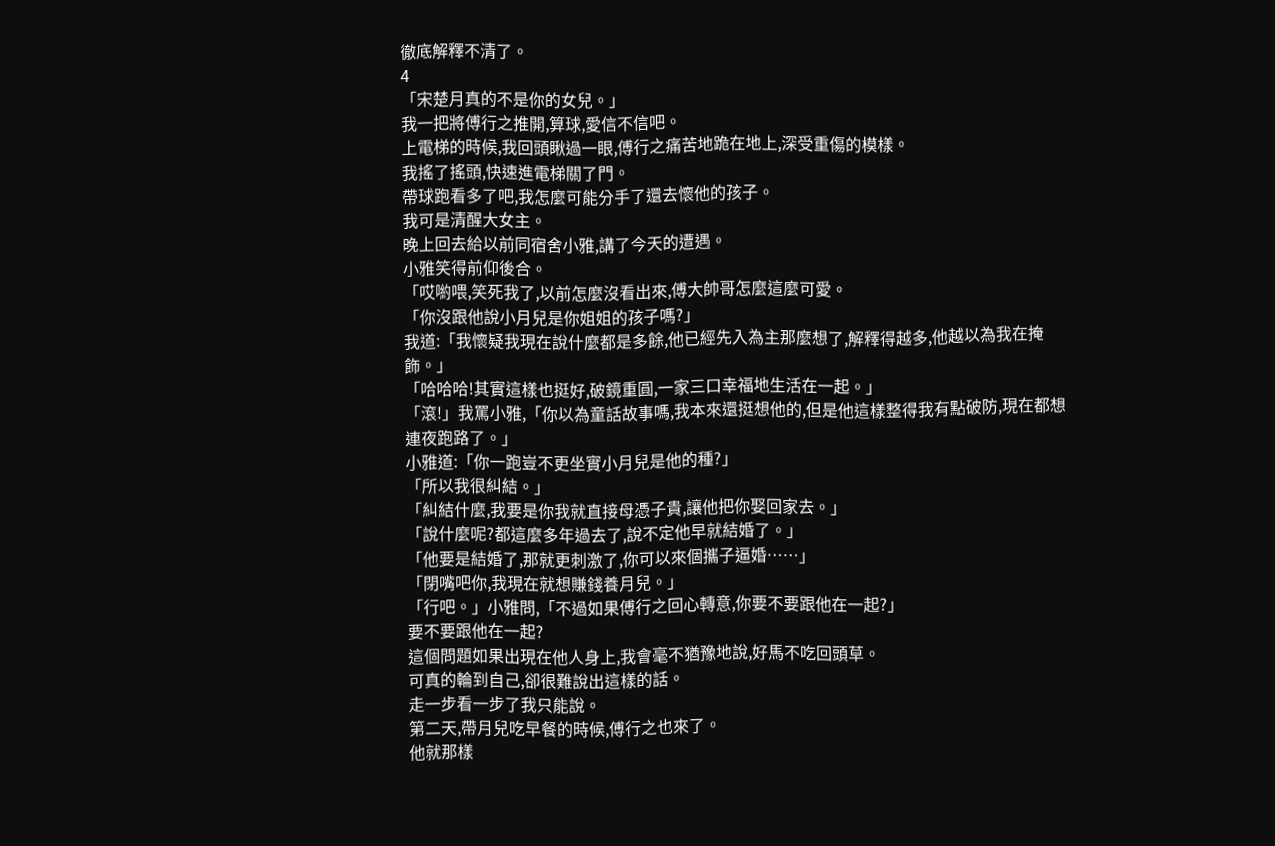徹底解釋不清了。
4
「宋楚月真的不是你的女兒。」
我一把將傅行之推開,算球,愛信不信吧。
上電梯的時候,我回頭瞅過一眼,傅行之痛苦地跪在地上,深受重傷的模樣。
我搖了搖頭,快速進電梯關了門。
帶球跑看多了吧,我怎麼可能分手了還去懷他的孩子。
我可是清醒大女主。
晚上回去給以前同宿舍小雅,講了今天的遭遇。
小雅笑得前仰後合。
「哎喲喂,笑死我了,以前怎麼沒看出來,傅大帥哥怎麼這麼可愛。
「你沒跟他說小月兒是你姐姐的孩子嗎?」
我道:「我懷疑我現在說什麼都是多餘,他已經先入為主那麼想了,解釋得越多,他越以為我在掩飾。」
「哈哈哈!其實這樣也挺好,破鏡重圓,一家三口幸福地生活在一起。」
「滾!」我罵小雅,「你以為童話故事嗎,我本來還挺想他的,但是他這樣整得我有點破防,現在都想連夜跑路了。」
小雅道:「你一跑豈不更坐實小月兒是他的種?」
「所以我很糾結。」
「糾結什麼,我要是你我就直接母憑子貴,讓他把你娶回家去。」
「說什麼呢?都這麼多年過去了,說不定他早就結婚了。」
「他要是結婚了,那就更刺激了,你可以來個攜子逼婚……」
「閉嘴吧你,我現在就想賺錢養月兒。」
「行吧。」小雅問,「不過如果傅行之回心轉意,你要不要跟他在一起?」
要不要跟他在一起?
這個問題如果出現在他人身上,我會毫不猶豫地說,好馬不吃回頭草。
可真的輪到自己,卻很難說出這樣的話。
走一步看一步了我只能說。
第二天,帶月兒吃早餐的時候,傅行之也來了。
他就那樣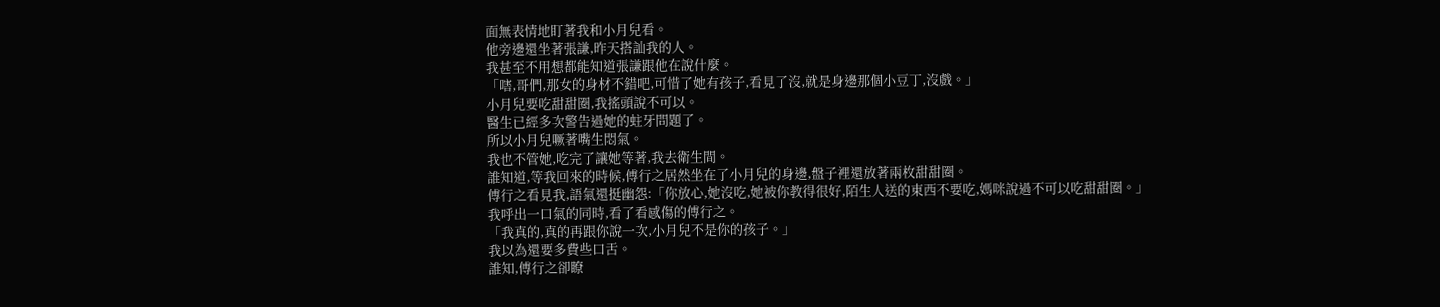面無表情地盯著我和小月兒看。
他旁邊還坐著張謙,昨天搭訕我的人。
我甚至不用想都能知道張謙跟他在說什麼。
「嗐,哥們,那女的身材不錯吧,可惜了她有孩子,看見了沒,就是身邊那個小豆丁,沒戲。」
小月兒要吃甜甜圈,我搖頭說不可以。
醫生已經多次警告過她的蛀牙問題了。
所以小月兒噘著嘴生悶氣。
我也不管她,吃完了讓她等著,我去衛生間。
誰知道,等我回來的時候,傅行之居然坐在了小月兒的身邊,盤子裡還放著兩枚甜甜圈。
傅行之看見我,語氣還挺幽怨:「你放心,她沒吃,她被你教得很好,陌生人送的東西不要吃,媽咪說過不可以吃甜甜圈。」
我呼出一口氣的同時,看了看感傷的傅行之。
「我真的,真的再跟你說一次,小月兒不是你的孩子。」
我以為還要多費些口舌。
誰知,傅行之卻瞭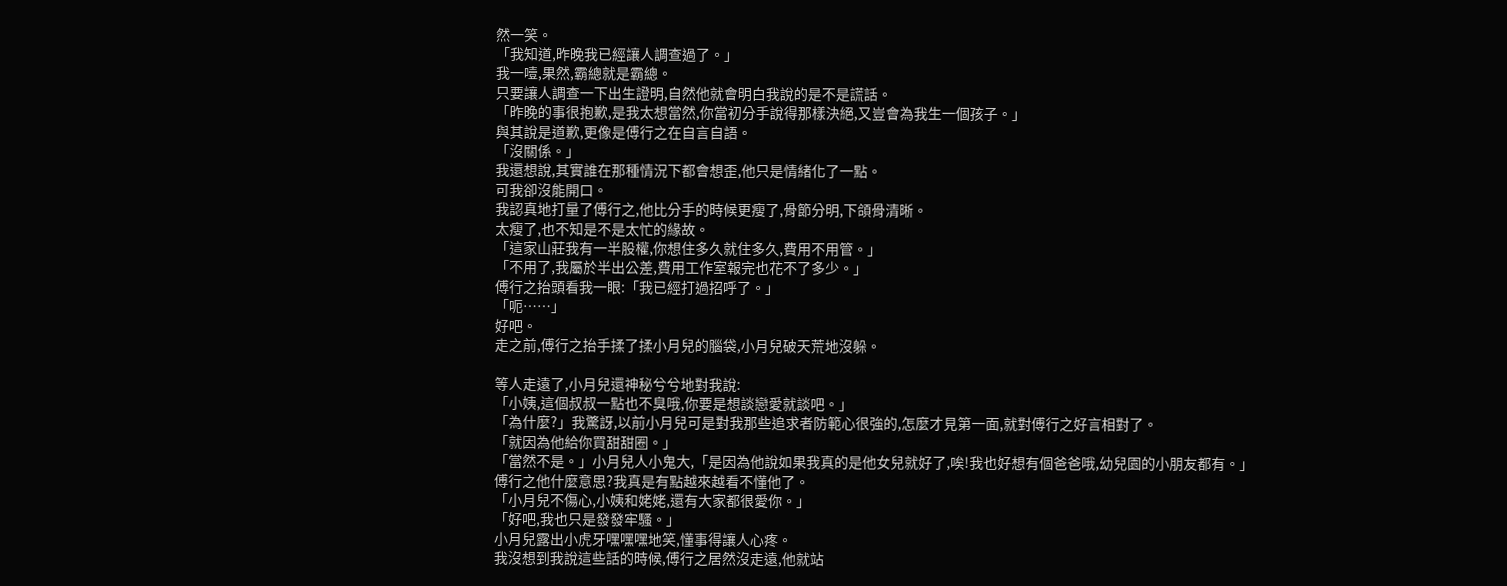然一笑。
「我知道,昨晚我已經讓人調查過了。」
我一噎,果然,霸總就是霸總。
只要讓人調查一下出生證明,自然他就會明白我說的是不是謊話。
「昨晚的事很抱歉,是我太想當然,你當初分手說得那樣決絕,又豈會為我生一個孩子。」
與其說是道歉,更像是傅行之在自言自語。
「沒關係。」
我還想說,其實誰在那種情況下都會想歪,他只是情緒化了一點。
可我卻沒能開口。
我認真地打量了傅行之,他比分手的時候更瘦了,骨節分明,下頜骨清晰。
太瘦了,也不知是不是太忙的緣故。
「這家山莊我有一半股權,你想住多久就住多久,費用不用管。」
「不用了,我屬於半出公差,費用工作室報完也花不了多少。」
傅行之抬頭看我一眼:「我已經打過招呼了。」
「呃……」
好吧。
走之前,傅行之抬手揉了揉小月兒的腦袋,小月兒破天荒地沒躲。

等人走遠了,小月兒還神秘兮兮地對我說:
「小姨,這個叔叔一點也不臭哦,你要是想談戀愛就談吧。」
「為什麼?」我驚訝,以前小月兒可是對我那些追求者防範心很強的,怎麼才見第一面,就對傅行之好言相對了。
「就因為他給你買甜甜圈。」
「當然不是。」小月兒人小鬼大,「是因為他說如果我真的是他女兒就好了,唉!我也好想有個爸爸哦,幼兒園的小朋友都有。」
傅行之他什麼意思?我真是有點越來越看不懂他了。
「小月兒不傷心,小姨和姥姥,還有大家都很愛你。」
「好吧,我也只是發發牢騷。」
小月兒露出小虎牙嘿嘿嘿地笑,懂事得讓人心疼。
我沒想到我說這些話的時候,傅行之居然沒走遠,他就站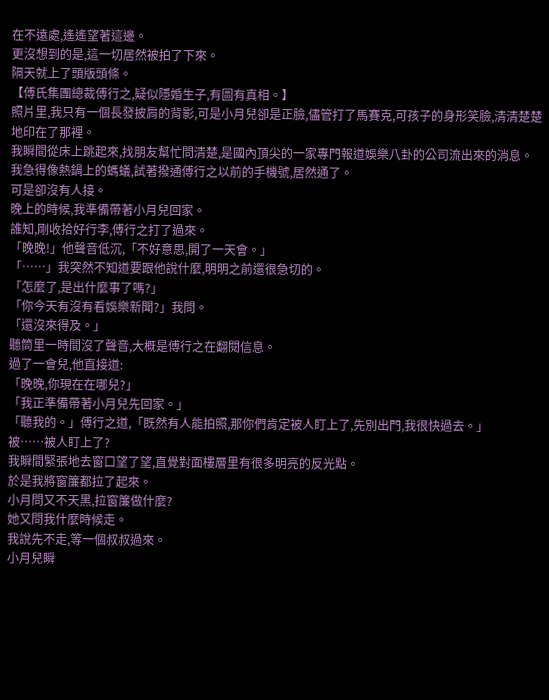在不遠處,遙遙望著這邊。
更沒想到的是,這一切居然被拍了下來。
隔天就上了頭版頭條。
【傅氏集團總裁傅行之,疑似隱婚生子,有圖有真相。】
照片里,我只有一個長發披肩的背影,可是小月兒卻是正臉,儘管打了馬賽克,可孩子的身形笑臉,清清楚楚地印在了那裡。
我瞬間從床上跳起來,找朋友幫忙問清楚,是國內頂尖的一家專門報道娛樂八卦的公司流出來的消息。
我急得像熱鍋上的螞蟻,試著撥通傅行之以前的手機號,居然通了。
可是卻沒有人接。
晚上的時候,我準備帶著小月兒回家。
誰知,剛收拾好行李,傅行之打了過來。
「晚晚!」他聲音低沉,「不好意思,開了一天會。」
「……」我突然不知道要跟他說什麼,明明之前還很急切的。
「怎麼了,是出什麼事了嗎?」
「你今天有沒有看娛樂新聞?」我問。
「還沒來得及。」
聽筒里一時間沒了聲音,大概是傅行之在翻閱信息。
過了一會兒,他直接道:
「晚晚,你現在在哪兒?」
「我正準備帶著小月兒先回家。」
「聽我的。」傅行之道,「既然有人能拍照,那你們肯定被人盯上了,先別出門,我很快過去。」
被……被人盯上了?
我瞬間緊張地去窗口望了望,直覺對面樓層里有很多明亮的反光點。
於是我將窗簾都拉了起來。
小月問又不天黑,拉窗簾做什麼?
她又問我什麼時候走。
我說先不走,等一個叔叔過來。
小月兒瞬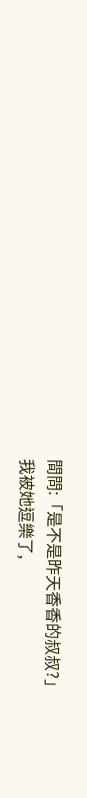間問:「是不是昨天香香的叔叔?」
我被她逗樂了,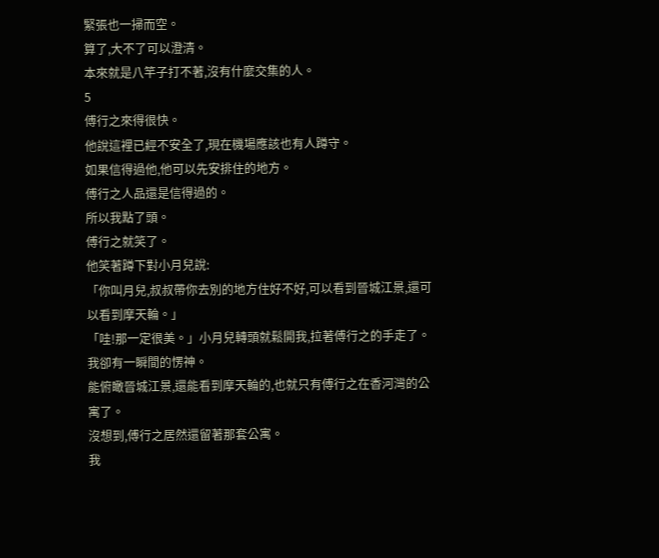緊張也一掃而空。
算了,大不了可以澄清。
本來就是八竿子打不著,沒有什麼交集的人。
5
傅行之來得很快。
他說這裡已經不安全了,現在機場應該也有人蹲守。
如果信得過他,他可以先安排住的地方。
傅行之人品還是信得過的。
所以我點了頭。
傅行之就笑了。
他笑著蹲下對小月兒說:
「你叫月兒,叔叔帶你去別的地方住好不好,可以看到晉城江景,還可以看到摩天輪。」
「哇!那一定很美。」小月兒轉頭就鬆開我,拉著傅行之的手走了。
我卻有一瞬間的愣神。
能俯瞰晉城江景,還能看到摩天輪的,也就只有傅行之在香河灣的公寓了。
沒想到,傅行之居然還留著那套公寓。
我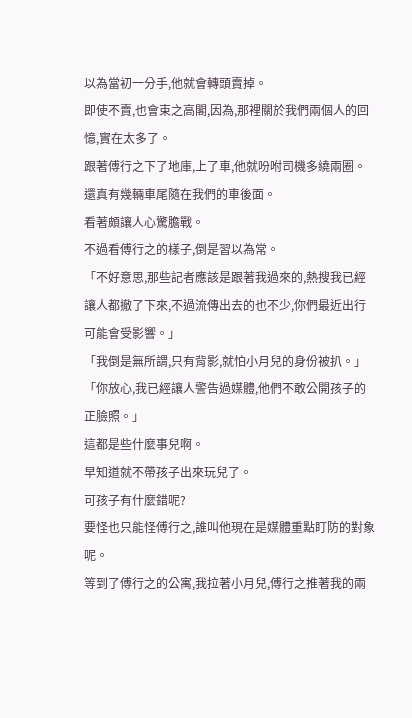以為當初一分手,他就會轉頭賣掉。
即使不賣,也會束之高閣,因為,那裡關於我們兩個人的回憶,實在太多了。
跟著傅行之下了地庫,上了車,他就吩咐司機多繞兩圈。
還真有幾輛車尾隨在我們的車後面。
看著頗讓人心驚膽戰。
不過看傅行之的樣子,倒是習以為常。
「不好意思,那些記者應該是跟著我過來的,熱搜我已經讓人都撤了下來,不過流傳出去的也不少,你們最近出行可能會受影響。」
「我倒是無所謂,只有背影,就怕小月兒的身份被扒。」
「你放心,我已經讓人警告過媒體,他們不敢公開孩子的正臉照。」
這都是些什麼事兒啊。
早知道就不帶孩子出來玩兒了。
可孩子有什麼錯呢?
要怪也只能怪傅行之,誰叫他現在是媒體重點盯防的對象呢。
等到了傅行之的公寓,我拉著小月兒,傅行之推著我的兩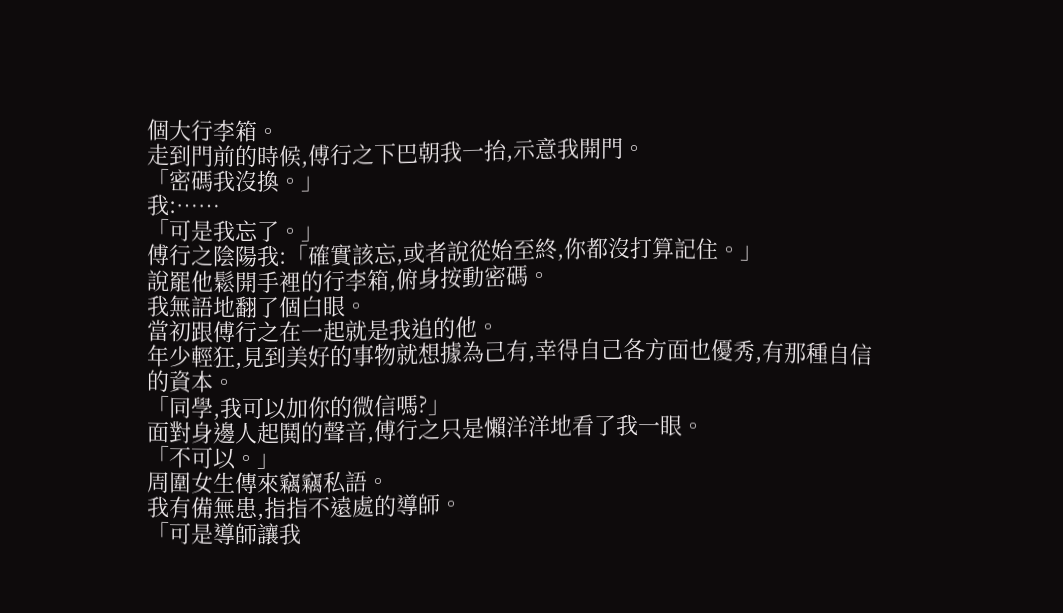個大行李箱。
走到門前的時候,傅行之下巴朝我一抬,示意我開門。
「密碼我沒換。」
我:……
「可是我忘了。」
傅行之陰陽我:「確實該忘,或者說從始至終,你都沒打算記住。」
說罷他鬆開手裡的行李箱,俯身按動密碼。
我無語地翻了個白眼。
當初跟傅行之在一起就是我追的他。
年少輕狂,見到美好的事物就想據為己有,幸得自己各方面也優秀,有那種自信的資本。
「同學,我可以加你的微信嗎?」
面對身邊人起鬨的聲音,傅行之只是懶洋洋地看了我一眼。
「不可以。」
周圍女生傳來竊竊私語。
我有備無患,指指不遠處的導師。
「可是導師讓我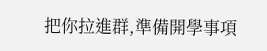把你拉進群,準備開學事項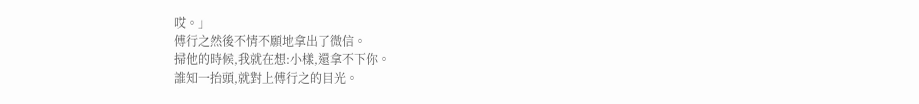哎。」
傅行之然後不情不願地拿出了微信。
掃他的時候,我就在想:小樣,還拿不下你。
誰知一抬頭,就對上傅行之的目光。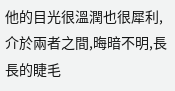他的目光很溫潤也很犀利,介於兩者之間,晦暗不明,長長的睫毛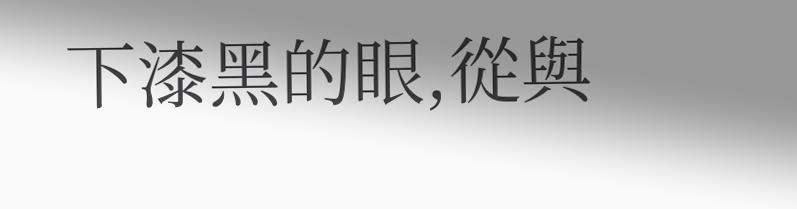下漆黑的眼,從與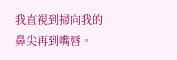我直視到掃向我的鼻尖再到嘴唇。